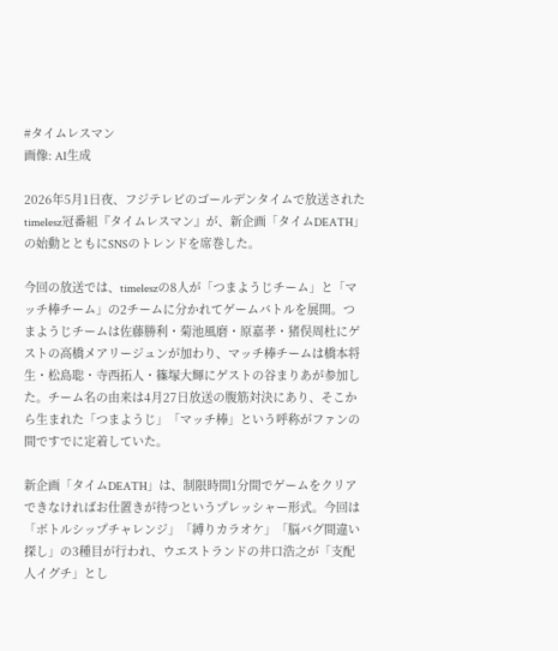#タイムレスマン
画像: AI生成

2026年5月1日夜、フジテレビのゴールデンタイムで放送されたtimelesz冠番組『タイムレスマン』が、新企画「タイムDEATH」の始動とともにSNSのトレンドを席巻した。

今回の放送では、timeleszの8人が「つまようじチーム」と「マッチ棒チーム」の2チームに分かれてゲームバトルを展開。つまようじチームは佐藤勝利・菊池風磨・原嘉孝・猪俣周杜にゲストの高橋メアリージュンが加わり、マッチ棒チームは橋本将生・松島聡・寺西拓人・篠塚大輝にゲストの谷まりあが参加した。チーム名の由来は4月27日放送の腹筋対決にあり、そこから生まれた「つまようじ」「マッチ棒」という呼称がファンの間ですでに定着していた。

新企画「タイムDEATH」は、制限時間1分間でゲームをクリアできなければお仕置きが待つというプレッシャー形式。今回は「ボトルシップチャレンジ」「縛りカラオケ」「脳バグ間違い探し」の3種目が行われ、ウエストランドの井口浩之が「支配人イグチ」とし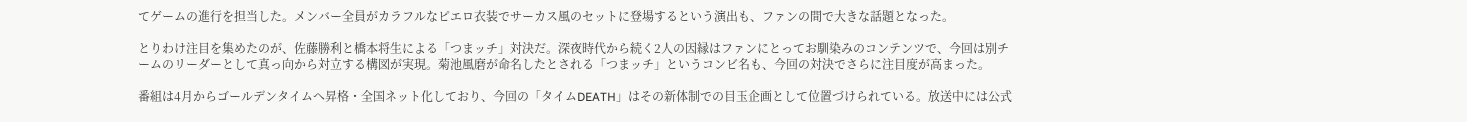てゲームの進行を担当した。メンバー全員がカラフルなピエロ衣装でサーカス風のセットに登場するという演出も、ファンの間で大きな話題となった。

とりわけ注目を集めたのが、佐藤勝利と橋本将生による「つまッチ」対決だ。深夜時代から続く2人の因縁はファンにとってお馴染みのコンテンツで、今回は別チームのリーダーとして真っ向から対立する構図が実現。菊池風磨が命名したとされる「つまッチ」というコンビ名も、今回の対決でさらに注目度が高まった。

番組は4月からゴールデンタイムへ昇格・全国ネット化しており、今回の「タイムDEATH」はその新体制での目玉企画として位置づけられている。放送中には公式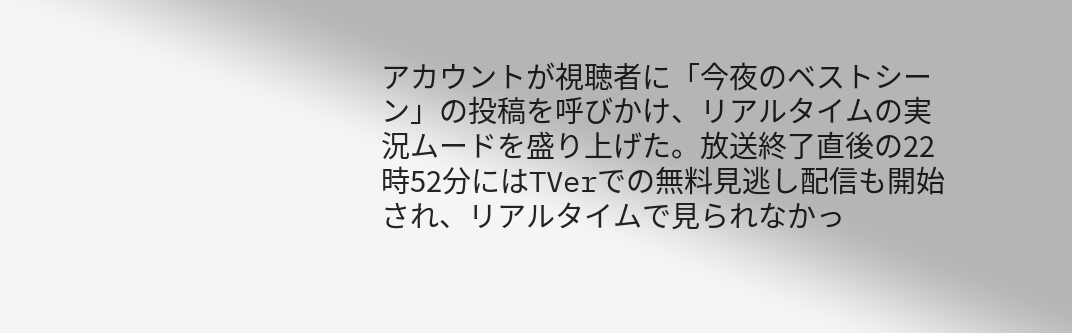アカウントが視聴者に「今夜のベストシーン」の投稿を呼びかけ、リアルタイムの実況ムードを盛り上げた。放送終了直後の22時52分にはTVerでの無料見逃し配信も開始され、リアルタイムで見られなかっ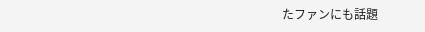たファンにも話題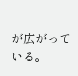が広がっている。